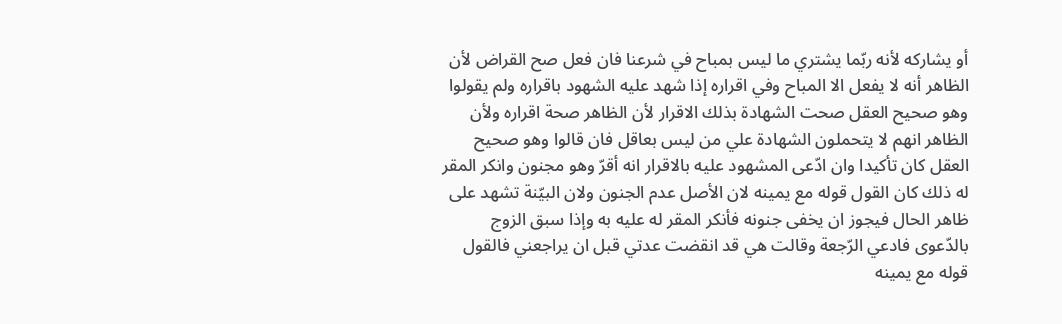أو يشاركه لأنه ربّما يشتري ما ليس بمباح في شرعنا فان فعل صح القراض لأن الظاهر أنه لا يفعل الا المباح وفي اقراره إذا شهد عليه الشهود باقراره ولم يقولوا وهو صحيح العقل صحت الشهادة بذلك الاقرار لأن الظاهر صحة اقراره ولأن الظاهر انهم لا يتحملون الشهادة علي من ليس بعاقل فان قالوا وهو صحيح العقل كان تأكيدا وان ادّعى المشهود عليه بالاقرار انه أقرّ وهو مجنون وانكر المقر له ذلك كان القول قوله مع يمينه لان الأصل عدم الجنون ولان البيّنة تشهد على ظاهر الحال فيجوز ان يخفى جنونه فأنكر المقر له عليه به وإذا سبق الزوج بالدّعوى فادعي الرّجعة وقالت هي قد انقضت عدتي قبل ان يراجعني فالقول قوله مع يمينه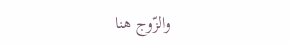والزّوج هنا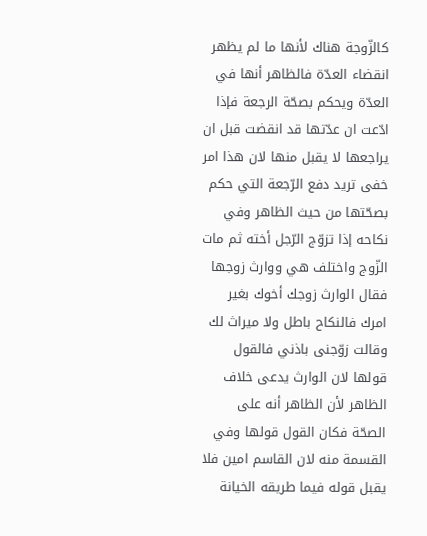كالزّوجة هناك لأنها ما لم يظهر انقضاء العدّة فالظاهر أنها في العدّة ويحكم بصحّة الرجعة فإذا ادّعت ان عدّتها قد انقضت قبل ان يراجعها لا يقبل منها لان هذا امر خفى تريد دفع الرّجعة التي حكم بصحّتها من حيث الظاهر وفي نكاحه إذا تزوّج الرّجل أخته ثم مات الزّوج واختلف هي ووارث زوجها فقال الوارث زوجك أخوك بغير امرك فالنكاح باطل ولا ميراث لك وقالت زوّجنى باذني فالقول قولها لان الوارث يدعى خلاف الظاهر لأن الظاهر أنه على الصحّة فكان القول قولها وفي القسمة منه لان القاسم امين فلا يقبل قوله فيما طريقه الخيانة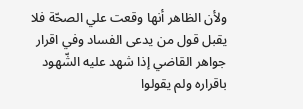ولأن الظاهر أنها وقعت علي الصحّة فلا يقبل قول من يدعى الفساد وفي اقرار جواهر القاضي إذا شهد عليه الشّهود باقراره ولم يقولوا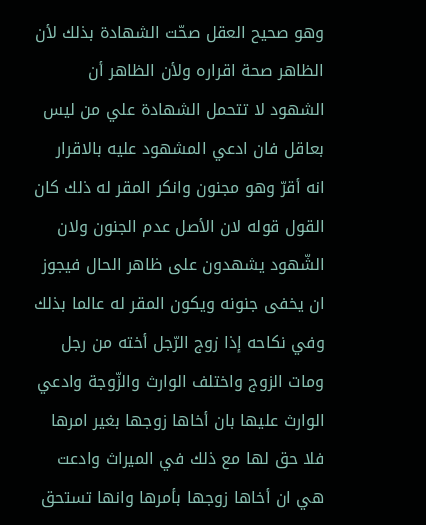وهو صحيح العقل صحّت الشهادة بذلك لأن الظاهر صحة اقراره ولأن الظاهر أن الشهود لا تتحمل الشهادة علي من ليس بعاقل فان ادعي المشهود عليه بالاقرار انه أقرّ وهو مجنون وانكر المقر له ذلك كان القول قوله لان الأصل عدم الجنون ولان الشّهود يشهدون على ظاهر الحال فيجوز ان يخفى جنونه ويكون المقر له عالما بذلك وفي نكاحه إذا زوج الرّجل أخته من رجل ومات الزوج واختلف الوارث والزّوجة وادعي الوارث عليها بان أخاها زوجها بغير امرها فلا حق لها مع ذلك في الميراث وادعت هي ان أخاها زوجها بأمرها وانها تستحق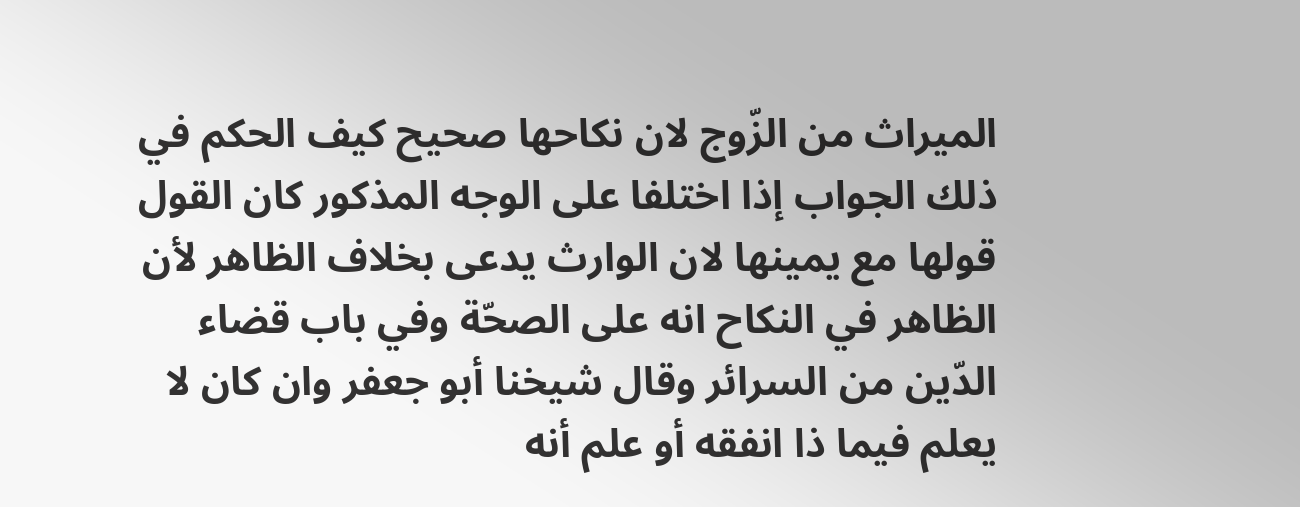الميراث من الزّوج لان نكاحها صحيح كيف الحكم في ذلك الجواب إذا اختلفا على الوجه المذكور كان القول قولها مع يمينها لان الوارث يدعى بخلاف الظاهر لأن الظاهر في النكاح انه على الصحّة وفي باب قضاء الدّين من السرائر وقال شيخنا أبو جعفر وان كان لا يعلم فيما ذا انفقه أو علم أنه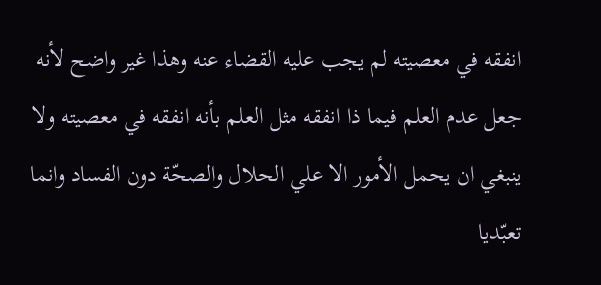انفقه في معصيته لم يجب عليه القضاء عنه وهذا غير واضح لأنه جعل عدم العلم فيما ذا انفقه مثل العلم بأنه انفقه في معصيته ولا ينبغي ان يحمل الأمور الا علي الحلال والصحّة دون الفساد وانما تعبّديا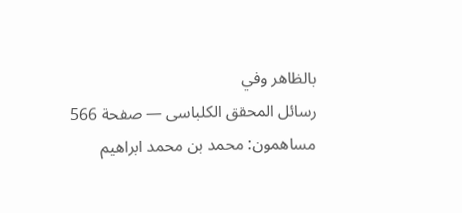بالظاهر وفي
رسائل المحقق الكلباسى — صفحة 566
مساهمون: محمد بن محمد ابراهيم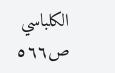الكلباسي
ص٥٦٦